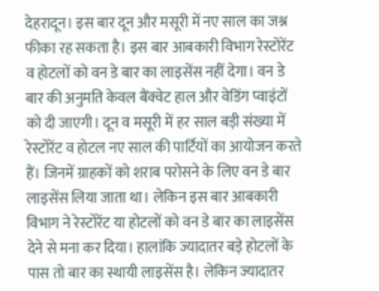देहरादून। इस बार दून और मसूरी में नए साल का जश्न फीका रह सकता है। इस बार आबकारी विभाग रेस्टोरेंट व होटलों को वन डे बार का लाइसेंस नहीं देगा। वन डे बार की अनुमति केवल बैंक्वेट हाल और वेडिंग प्वाइंटों को दी जाएगी। दून व मसूरी में हर साल बड़ी संख्या में रेस्टोरेंट व होटल नए साल की पार्टियों का आयोजन करते हैं। जिनमें ग्राहकों को शराब परोसने के लिए वन डे बार लाइसेंस लिया जाता था। लेकिन इस बार आबकारी विभाग ने रेस्टोरेंट या होटलों को वन डे बार का लाइसेंस देने से मना कर दिया। हालांकि ज्यादातर बड़े होटलों के पास तो बार का स्थायी लाइसेंस है। लेकिन ज्यादातर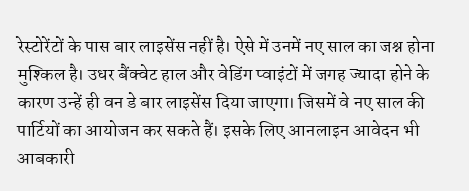रेस्टोरेंटों के पास बार लाइसेंस नहीं है। ऐसे में उनमें नए साल का जश्न होना मुश्किल है। उधर बैंक्वेट हाल और वेडिंग प्वाइंटों में जगह ज्यादा होने के कारण उन्हें ही वन डे बार लाइसेंस दिया जाएगा। जिसमें वे नए साल की पार्टियों का आयोजन कर सकते हैं। इसके लिए आनलाइन आवेदन भी आबकारी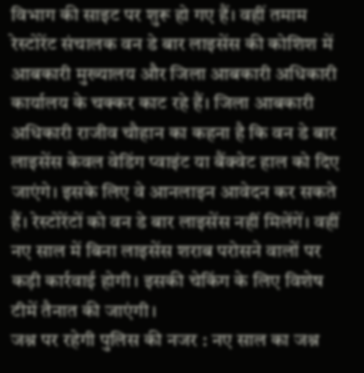विभाग की साइट पर शुरू हो गए हैं। वहीं तमाम रेस्टोरेंट संचालक वन डे बार लाइसेंस की कोशिश में आबकारी मुख्यालय और जिला आबकारी अधिकारी कार्यालय के चक्कर काट रहे हैं। जिला आबकारी अधिकारी राजीव चौहान का कहना है कि वन डे बार लाइसेंस केवल वेडिंग प्वाइंट या बैंक्वेट हाल को दिए जाएंगे। इसके लिए वे आनलाइन आवेदन कर सकते हैं। रेस्टोरेंटों को वन डे बार लाइसेंस नहीं मिलेंगें। वहीं नए साल में बिना लाइसेंस शराब परोसने वालों पर कड़ी कार्रवाई होगी। इसकी चेकिंग के लिए विशेष टीमें तैनात की जाएंगी।
जश्न पर रहेगी पुलिस की नजर : नए साल का जश्न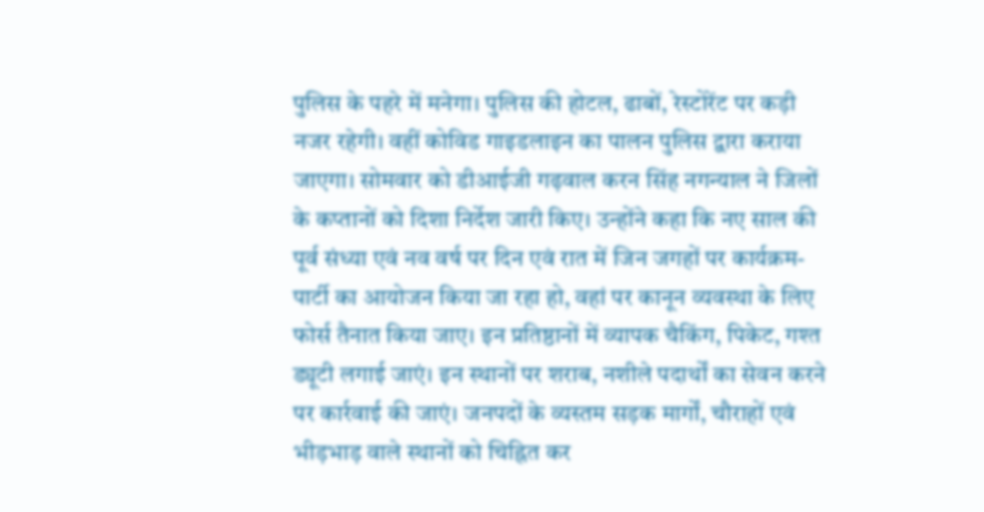पुलिस के पहरे में मनेगा। पुलिस की होटल, ढाबों, रेस्टोरेंट पर कड़ी नजर रहेगी। वहीं कोविड गाइडलाइन का पालन पुलिस द्वारा कराया जाएगा। सोमवार को डीआईजी गढ़वाल करन सिंह नगन्याल ने जिलों के कप्तानों को दिशा निर्देश जारी किए। उन्होंने कहा कि नए साल की पूर्व संध्या एवं नव वर्ष पर दिन एवं रात में जिन जगहों पर कार्यक्रम-पार्टी का आयोजन किया जा रहा हो, वहां पर कानून व्यवस्था के लिए फोर्स तैनात किया जाए। इन प्रतिष्ठानों में व्यापक चैकिंग, पिकेट, गश्त ड्यूटी लगाई जाएं। इन स्थानों पर शराब, नशीले पदार्थों का सेवन करने पर कार्रवाई की जाएं। जनपदों के व्यस्तम सड़क मार्गों, चौराहों एवं भीड़भाड़ वाले स्थानों को चिह्नित कर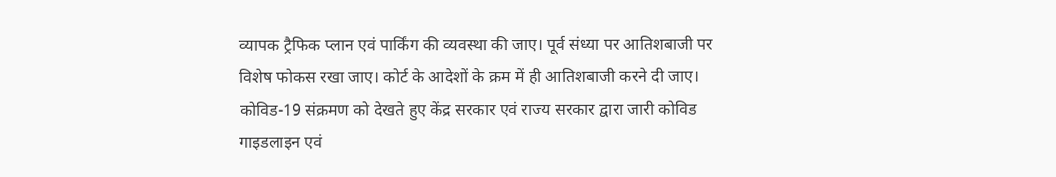व्यापक ट्रैफिक प्लान एवं पार्किंग की व्यवस्था की जाए। पूर्व संध्या पर आतिशबाजी पर विशेष फोकस रखा जाए। कोर्ट के आदेशों के क्रम में ही आतिशबाजी करने दी जाए। कोविड-19 संक्रमण को देखते हुए केंद्र सरकार एवं राज्य सरकार द्वारा जारी कोविड गाइडलाइन एवं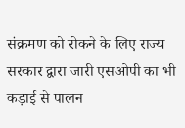संक्रमण को रोकने के लिए राज्य सरकार द्वारा जारी एसओपी का भी कड़ाई से पालन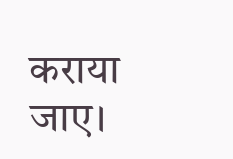कराया जाए।